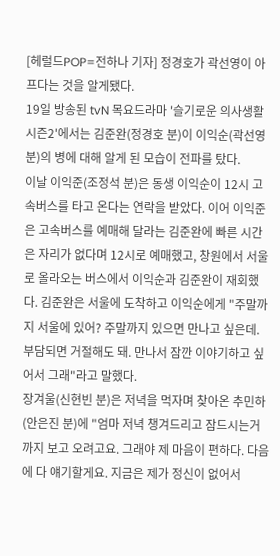[헤럴드POP=전하나 기자] 정경호가 곽선영이 아프다는 것을 알게됐다.
19일 방송된 tvN 목요드라마 '슬기로운 의사생활 시즌2'에서는 김준완(정경호 분)이 이익순(곽선영 분)의 병에 대해 알게 된 모습이 전파를 탔다.
이날 이익준(조정석 분)은 동생 이익순이 12시 고속버스를 타고 온다는 연락을 받았다. 이어 이익준은 고속버스를 예매해 달라는 김준완에 빠른 시간은 자리가 없다며 12시로 예매했고, 창원에서 서울로 올라오는 버스에서 이익순과 김준완이 재회했다. 김준완은 서울에 도착하고 이익순에게 "주말까지 서울에 있어? 주말까지 있으면 만나고 싶은데. 부담되면 거절해도 돼. 만나서 잠깐 이야기하고 싶어서 그래"라고 말했다.
장겨울(신현빈 분)은 저녁을 먹자며 찾아온 추민하(안은진 분)에 "엄마 저녁 챙겨드리고 잠드시는거까지 보고 오려고요. 그래야 제 마음이 편하다. 다음에 다 얘기할게요. 지금은 제가 정신이 없어서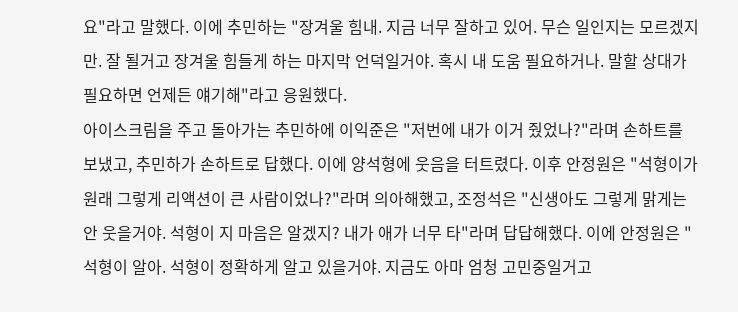요"라고 말했다. 이에 추민하는 "장겨울 힘내. 지금 너무 잘하고 있어. 무슨 일인지는 모르겠지만. 잘 될거고 장겨울 힘들게 하는 마지막 언덕일거야. 혹시 내 도움 필요하거나. 말할 상대가 필요하면 언제든 얘기해"라고 응원했다.
아이스크림을 주고 돌아가는 추민하에 이익준은 "저번에 내가 이거 줬었나?"라며 손하트를 보냈고, 추민하가 손하트로 답했다. 이에 양석형에 웃음을 터트렸다. 이후 안정원은 "석형이가 원래 그렇게 리액션이 큰 사람이었나?"라며 의아해했고, 조정석은 "신생아도 그렇게 맑게는 안 웃을거야. 석형이 지 마음은 알겠지? 내가 애가 너무 타"라며 답답해했다. 이에 안정원은 "석형이 알아. 석형이 정확하게 알고 있을거야. 지금도 아마 엄청 고민중일거고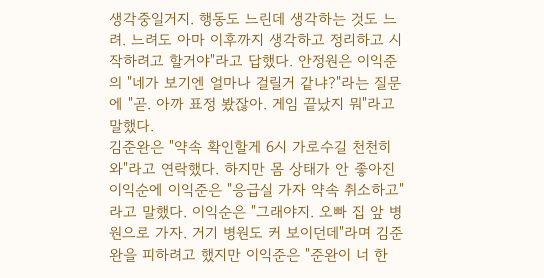생각중일거지. 행동도 느린데 생각하는 것도 느려. 느려도 아마 이후까지 생각하고 정리하고 시작하려고 할거야"라고 답했다. 안정원은 이익준의 "네가 보기엔 얼마나 걸릴거 같냐?"라는 질문에 "곧. 아까 표정 봤잖아. 게임 끝났지 뭐"라고 말했다.
김준완은 "약속 확인할게 6시 가로수길 천천히 와"라고 연락했다. 하지만 몸 상태가 안 좋아진 이익순에 이익준은 "응급실 가자 약속 취소하고"라고 말했다. 이익순은 "그래야지. 오빠 집 앞 병원으로 가자. 거기 병원도 커 보이던데"라며 김준완을 피하려고 했지만 이익준은 "준완이 너 한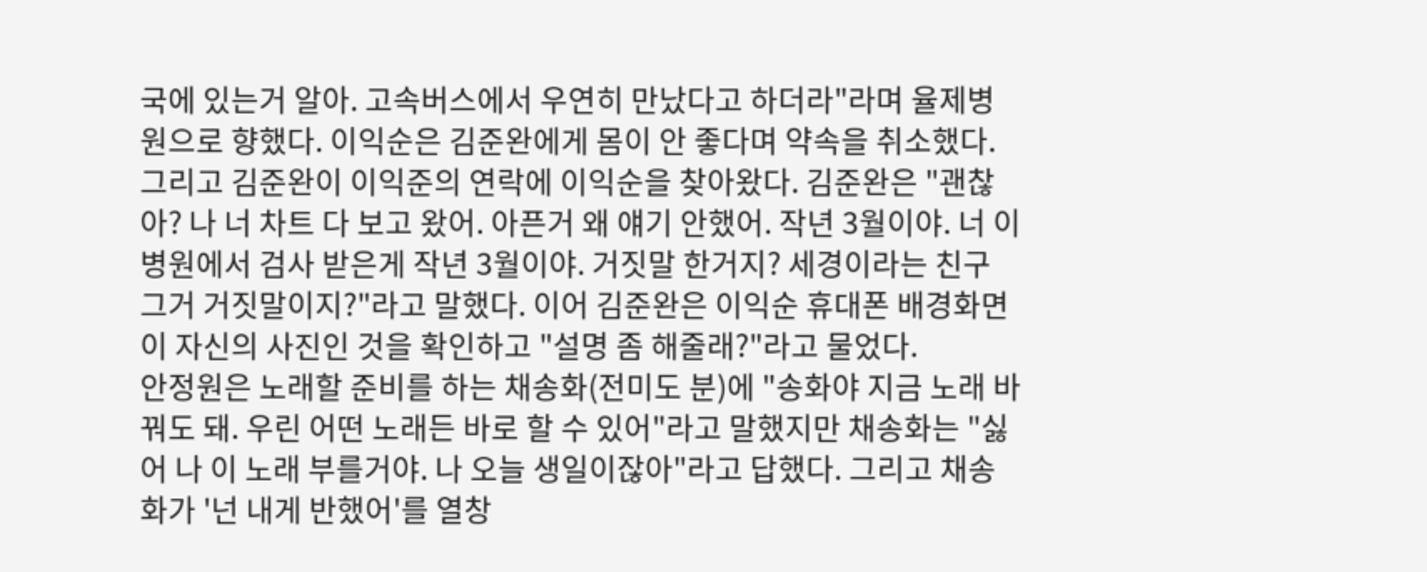국에 있는거 알아. 고속버스에서 우연히 만났다고 하더라"라며 율제병원으로 향했다. 이익순은 김준완에게 몸이 안 좋다며 약속을 취소했다.
그리고 김준완이 이익준의 연락에 이익순을 찾아왔다. 김준완은 "괜찮아? 나 너 차트 다 보고 왔어. 아픈거 왜 얘기 안했어. 작년 3월이야. 너 이 병원에서 검사 받은게 작년 3월이야. 거짓말 한거지? 세경이라는 친구 그거 거짓말이지?"라고 말했다. 이어 김준완은 이익순 휴대폰 배경화면이 자신의 사진인 것을 확인하고 "설명 좀 해줄래?"라고 물었다.
안정원은 노래할 준비를 하는 채송화(전미도 분)에 "송화야 지금 노래 바꿔도 돼. 우린 어떤 노래든 바로 할 수 있어"라고 말했지만 채송화는 "싫어 나 이 노래 부를거야. 나 오늘 생일이잖아"라고 답했다. 그리고 채송화가 '넌 내게 반했어'를 열창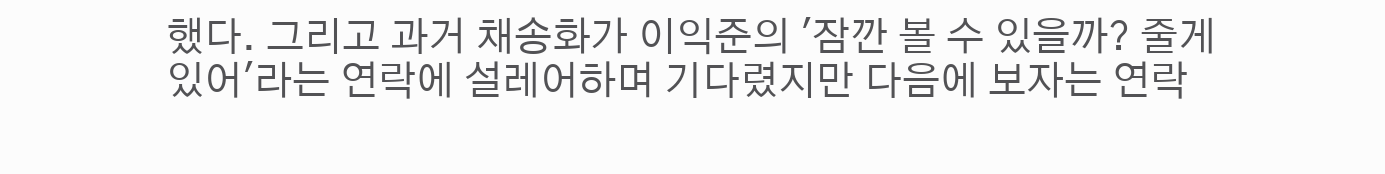했다. 그리고 과거 채송화가 이익준의 '잠깐 볼 수 있을까? 줄게 있어'라는 연락에 설레어하며 기다렸지만 다음에 보자는 연락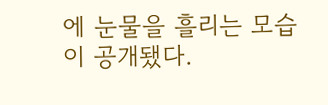에 눈물을 흘리는 모습이 공개됐다.